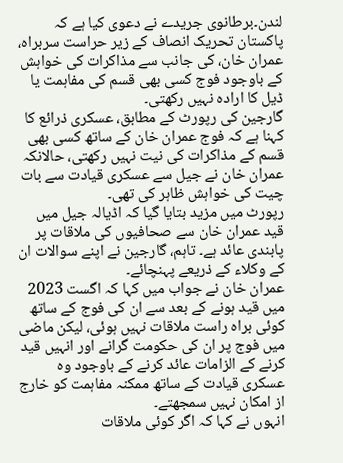لندن۔برطانوی جریدے نے دعوی کیا ہے کہ پاکستان تحریک انصاف کے زیر حراست سربراہ، عمران خان، کی جانب سے مذاکرات کی خواہش کے باوجود فوج کسی بھی قسم کی مفاہمت یا ڈیل کا ارادہ نہیں رکھتی۔
گارجین کی رپورٹ کے مطابق، عسکری ذرائع کا کہنا ہے کہ فوج عمران خان کے ساتھ کسی بھی قسم کے مذاکرات کی نیت نہیں رکھتی، حالانکہ عمران خان نے جیل سے عسکری قیادت سے بات چیت کی خواہش ظاہر کی تھی۔
رپورٹ میں مزید بتایا گیا کہ اڈیالہ جیل میں قید عمران خان سے صحافیوں کی ملاقات پر پابندی عائد ہے۔ تاہم، گارجین نے اپنے سوالات ان کے وکلاء کے ذریعے پہنچائے۔
عمران خان نے جواب میں کہا کہ اگست 2023 میں قید ہونے کے بعد سے ان کی فوج کے ساتھ کوئی براہ راست ملاقات نہیں ہوئی، لیکن ماضی میں فوج پر ان کی حکومت گرانے اور انہیں قید کرنے کے الزامات عائد کرنے کے باوجود وہ عسکری قیادت کے ساتھ ممکنہ مفاہمت کو خارج از امکان نہیں سمجھتے۔
انہوں نے کہا کہ اگر کوئی ملاقات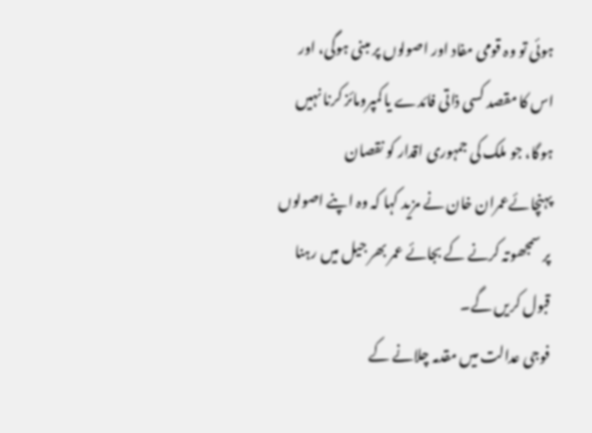ہوئی تو وہ قومی مفاد اور اصولوں پر مبنی ہوگی، اور اس کا مقصد کسی ذاتی فائدے یا کمپرومائز کرنا نہیں ہوگا، جو ملک کی جمہوری اقدار کو نقصان پہنچائےعمران خان نے مزید کہا کہ وہ اپنے اصولوں پر سمجھوتہ کرنے کے بجائے عمر بھر جیل میں رہنا قبول کریں گے۔
فوجی عدالت میں مقدمہ چلانے کے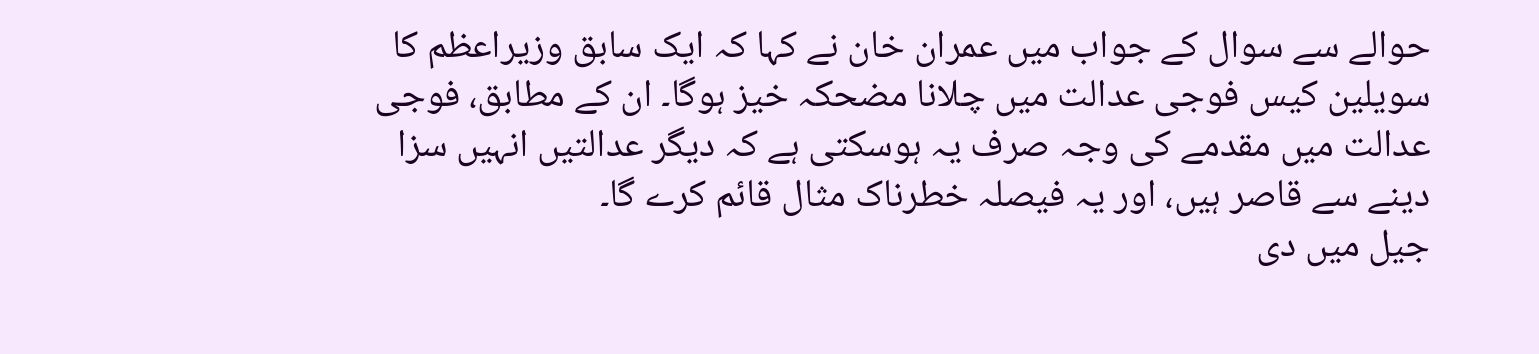حوالے سے سوال کے جواب میں عمران خان نے کہا کہ ایک سابق وزیراعظم کا سویلین کیس فوجی عدالت میں چلانا مضحکہ خیز ہوگا۔ ان کے مطابق، فوجی عدالت میں مقدمے کی وجہ صرف یہ ہوسکتی ہے کہ دیگر عدالتیں انہیں سزا دینے سے قاصر ہیں، اور یہ فیصلہ خطرناک مثال قائم کرے گا۔
جیل میں دی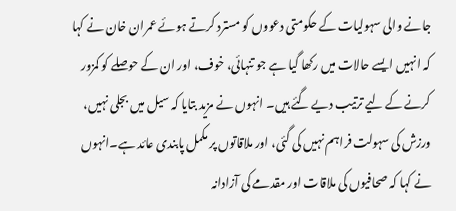جانے والی سہولیات کے حکومتی دعووں کو مسترد کرتے ہوئے عمران خان نے کہا کہ انہیں ایسے حالات میں رکھا گیا ہے جو تنہائی، خوف، اور ان کے حوصلے کو کمزور کرنے کے لیے ترتیب دیے گئے ہیں۔ انہوں نے مزید بتایا کہ سیل میں بجلی نہیں، ورزش کی سہولت فراہم نہیں کی گئی، اور ملاقاتوں پر مکمل پابندی عائد ہے۔انہوں نے کہا کہ صحافیوں کی ملاقات اور مقدمے کی آزادانہ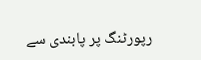رپورٹنگ پر پابندی سے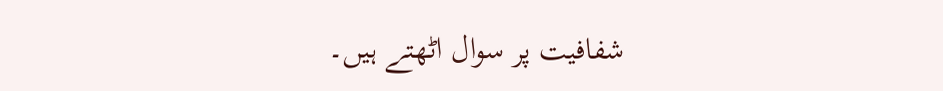شفافیت پر سوال اٹھتے ہیں۔